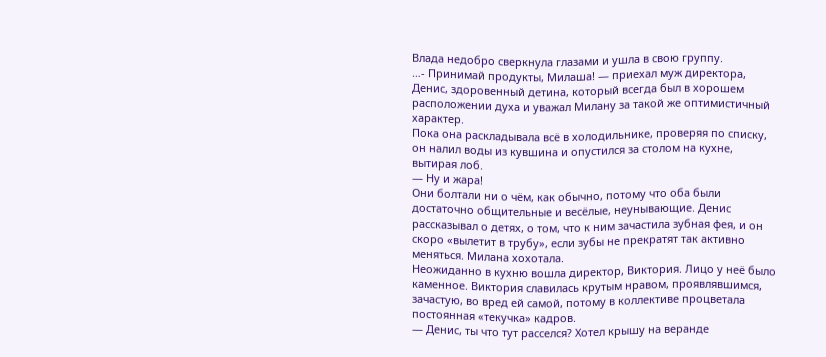Влада недобро сверкнула глазами и ушла в свою группу.
…- Принимай продукты, Милаша! — приехал муж директора, Денис, здоровенный детина, который всегда был в хорошем расположении духа и уважал Милану за такой же оптимистичный характер.
Пока она раскладывала всё в холодильнике, проверяя по списку, он налил воды из кувшина и опустился за столом на кухне, вытирая лоб.
— Ну и жара!
Они болтали ни о чём, как обычно, потому что оба были достаточно общительные и весёлые, неунывающие. Денис рассказывал о детях, о том, что к ним зачастила зубная фея, и он скоро «вылетит в трубу», если зубы не прекратят так активно меняться. Милана хохотала.
Неожиданно в кухню вошла директор, Виктория. Лицо у неё было каменное. Виктория славилась крутым нравом, проявлявшимся, зачастую, во вред ей самой, потому в коллективе процветала постоянная «текучка» кадров.
— Денис, ты что тут расселся? Хотел крышу на веранде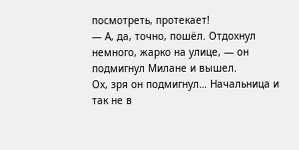посмотреть, протекает!
— А, да, точно, пошёл. Отдохнул немного, жарко на улице, — он подмигнул Милане и вышел.
Ох, зря он подмигнул… Начальница и так не в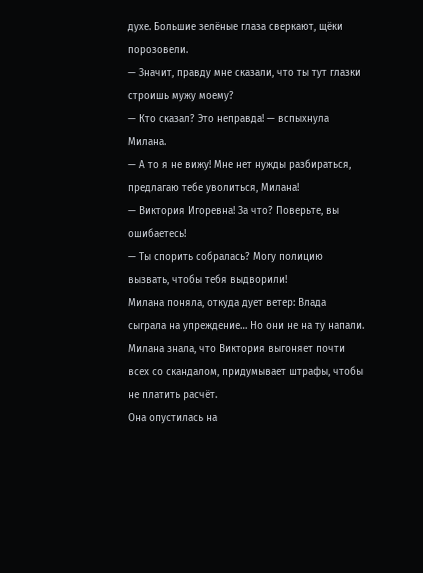духе. Большие зелёные глаза сверкают, щёки порозовели.
— Значит, правду мне сказали, что ты тут глазки строишь мужу моему?
— Кто сказал? Это неправда! — вспыхнула Милана.
— А то я не вижу! Мне нет нужды разбираться, предлагаю тебе уволиться, Милана!
— Виктория Игоревна! За что? Поверьте, вы ошибаетесь!
— Ты спорить собралась? Могу полицию вызвать, чтобы тебя выдворили!
Милана поняла, откуда дует ветер: Влада сыграла на упреждение… Но они не на ту напали. Милана знала, что Виктория выгоняет почти всех со скандалом, придумывает штрафы, чтобы не платить расчёт.
Она опустилась на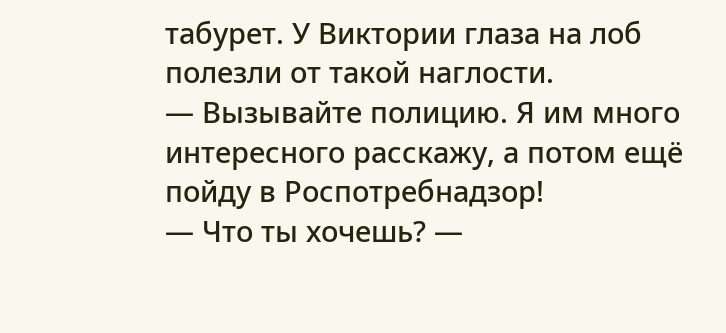табурет. У Виктории глаза на лоб полезли от такой наглости.
— Вызывайте полицию. Я им много интересного расскажу, а потом ещё пойду в Роспотребнадзор!
— Что ты хочешь? —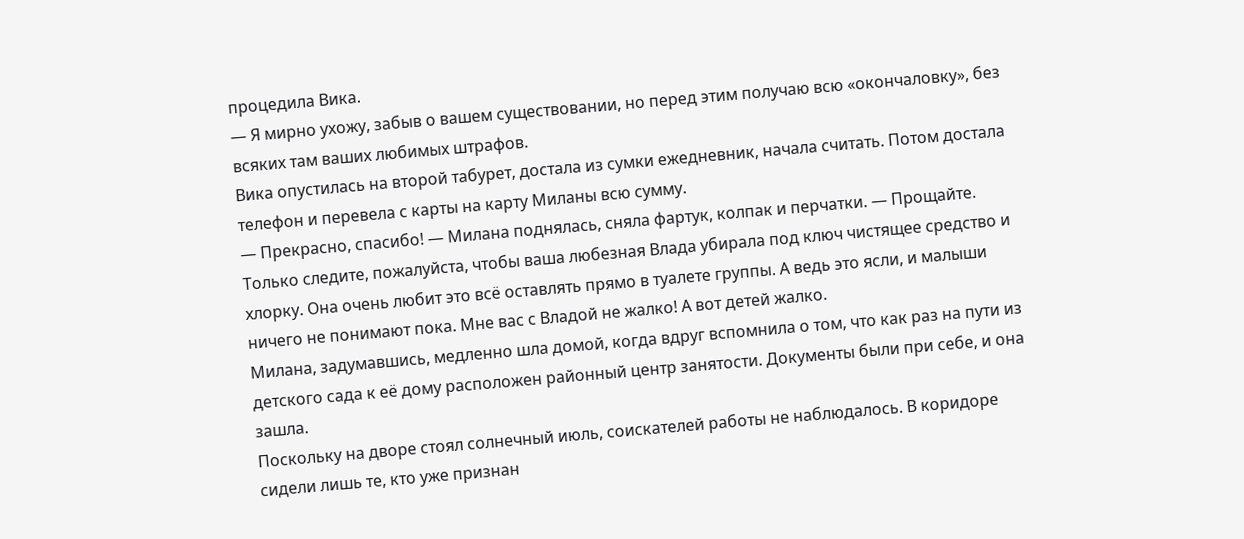процедила Вика.
— Я мирно ухожу, забыв о вашем существовании, но перед этим получаю всю «окончаловку», без всяких там ваших любимых штрафов.
Вика опустилась на второй табурет, достала из сумки ежедневник, начала считать. Потом достала телефон и перевела с карты на карту Миланы всю сумму.
— Прекрасно, спасибо! — Милана поднялась, сняла фартук, колпак и перчатки. — Прощайте. Только следите, пожалуйста, чтобы ваша любезная Влада убирала под ключ чистящее средство и хлорку. Она очень любит это всё оставлять прямо в туалете группы. А ведь это ясли, и малыши ничего не понимают пока. Мне вас с Владой не жалко! А вот детей жалко.
Милана, задумавшись, медленно шла домой, когда вдруг вспомнила о том, что как раз на пути из детского сада к её дому расположен районный центр занятости. Документы были при себе, и она зашла.
Поскольку на дворе стоял солнечный июль, соискателей работы не наблюдалось. В коридоре сидели лишь те, кто уже признан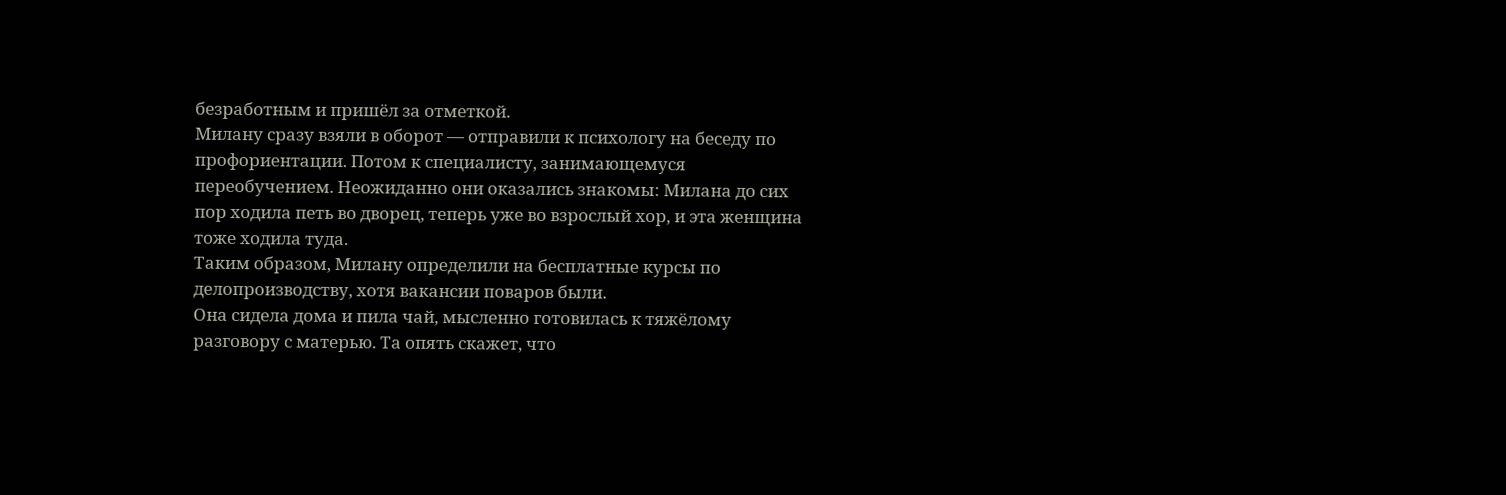безработным и пришёл за отметкой.
Милану сразу взяли в оборот — отправили к психологу на беседу по профориентации. Потом к специалисту, занимающемуся переобучением. Неожиданно они оказались знакомы: Милана до сих пор ходила петь во дворец, теперь уже во взрослый хор, и эта женщина тоже ходила туда.
Таким образом, Милану определили на бесплатные курсы по делопроизводству, хотя вакансии поваров были.
Она сидела дома и пила чай, мысленно готовилась к тяжёлому разговору с матерью. Та опять скажет, что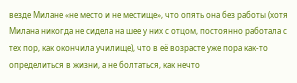везде Милане «не место и не местище», что опять она без работы (хотя Милана никогда не сидела на шее у них с отцом, постоянно работала с тех пор, как окончила училище), что в её возрасте уже пора как-то определиться в жизни, а не болтаться, как нечто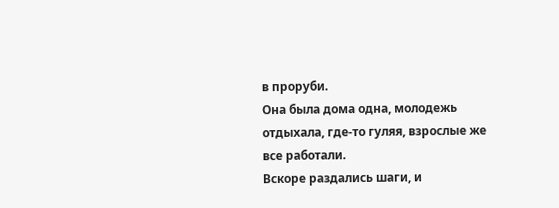в проруби.
Она была дома одна, молодежь отдыхала, где-то гуляя, взрослые же все работали.
Вскоре раздались шаги, и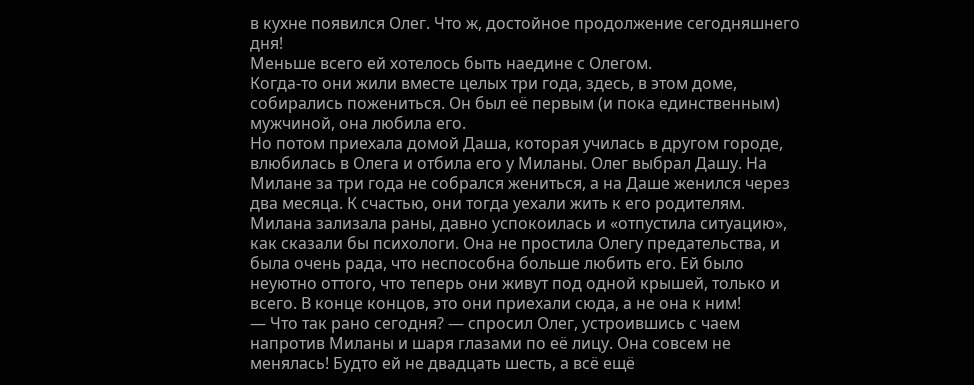в кухне появился Олег. Что ж, достойное продолжение сегодняшнего дня!
Меньше всего ей хотелось быть наедине с Олегом.
Когда-то они жили вместе целых три года, здесь, в этом доме, собирались пожениться. Он был её первым (и пока единственным) мужчиной, она любила его.
Но потом приехала домой Даша, которая училась в другом городе, влюбилась в Олега и отбила его у Миланы. Олег выбрал Дашу. На Милане за три года не собрался жениться, а на Даше женился через два месяца. К счастью, они тогда уехали жить к его родителям.
Милана зализала раны, давно успокоилась и «отпустила ситуацию», как сказали бы психологи. Она не простила Олегу предательства, и была очень рада, что неспособна больше любить его. Ей было неуютно оттого, что теперь они живут под одной крышей, только и всего. В конце концов, это они приехали сюда, а не она к ним!
— Что так рано сегодня? — спросил Олег, устроившись с чаем напротив Миланы и шаря глазами по её лицу. Она совсем не менялась! Будто ей не двадцать шесть, а всё ещё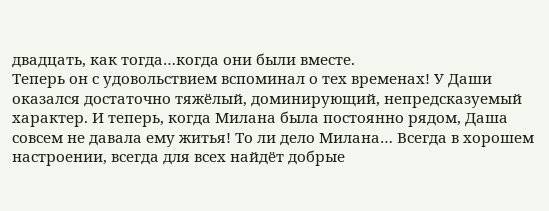двадцать, как тогда…когда они были вместе.
Теперь он с удовольствием вспоминал о тех временах! У Даши оказался достаточно тяжёлый, доминирующий, непредсказуемый характер. И теперь, когда Милана была постоянно рядом, Даша совсем не давала ему житья! То ли дело Милана… Всегда в хорошем настроении, всегда для всех найдёт добрые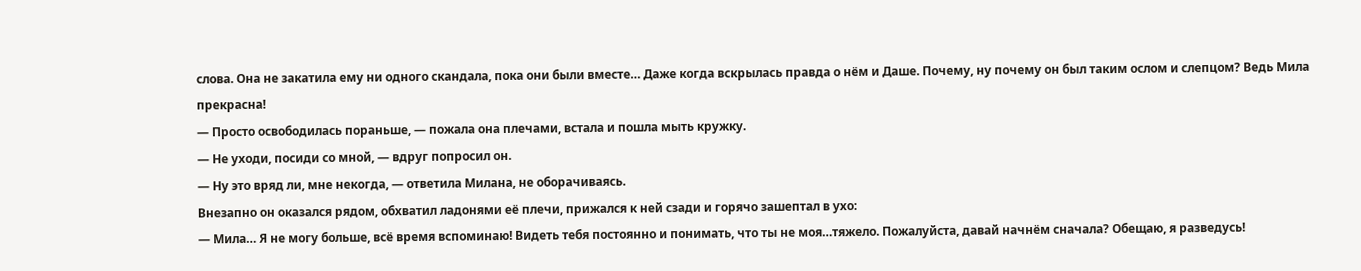слова. Она не закатила ему ни одного скандала, пока они были вместе… Даже когда вскрылась правда о нём и Даше. Почему, ну почему он был таким ослом и слепцом? Ведь Мила прекрасна!
— Просто освободилась пораньше, — пожала она плечами, встала и пошла мыть кружку.
— Не уходи, посиди со мной, — вдруг попросил он.
— Ну это вряд ли, мне некогда, — ответила Милана, не оборачиваясь.
Внезапно он оказался рядом, обхватил ладонями её плечи, прижался к ней сзади и горячо зашептал в ухо:
— Мила… Я не могу больше, всё время вспоминаю! Видеть тебя постоянно и понимать, что ты не моя…тяжело. Пожалуйста, давай начнём сначала? Обещаю, я разведусь!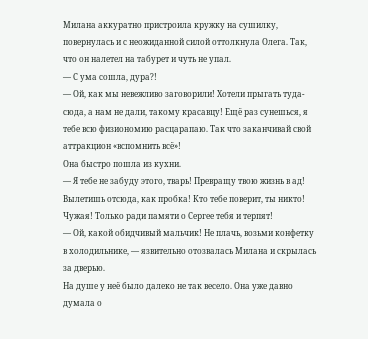Милана аккуратно пристроила кружку на сушилку, повернулась и с неожиданной силой оттолкнула Олега. Так, что он налетел на табурет и чуть не упал.
— С ума сошла, дура?!
— Ой, как мы невежливо заговорили! Хотели прыгать туда-сюда, а нам не дали, такому красавцу! Ещё раз сунешься, я тебе всю физиономию расцарапаю. Так что заканчивай свой аттракцион «вспомнить всё»!
Она быстро пошла из кухни.
— Я тебе не забуду этого, тварь! Превращу твою жизнь в ад! Вылетишь отсюда, как пробка! Кто тебе поверит, ты никто! Чужая! Только ради памяти о Сергее тебя и терпят!
— Ой, какой обидчивый мальчик! Не плачь, возьми конфетку в холодильнике, — язвительно отозвалась Милана и скрылась за дверью.
На душе у неё было далеко не так весело. Она уже давно думала о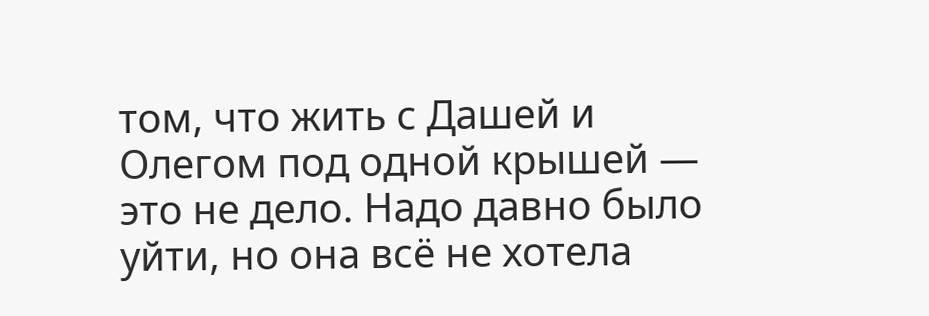том, что жить с Дашей и Олегом под одной крышей — это не дело. Надо давно было уйти, но она всё не хотела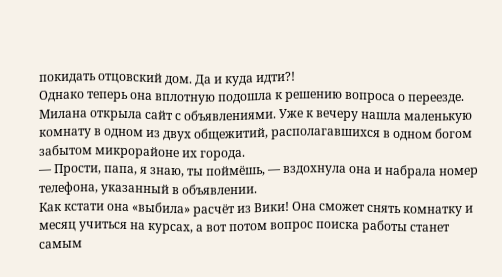покидать отцовский дом. Да и куда идти?!
Однако теперь она вплотную подошла к решению вопроса о переезде. Милана открыла сайт с объявлениями. Уже к вечеру нашла маленькую комнату в одном из двух общежитий, располагавшихся в одном богом забытом микрорайоне их города.
— Прости, папа, я знаю, ты поймёшь, — вздохнула она и набрала номер телефона, указанный в объявлении.
Как кстати она «выбила» расчёт из Вики! Она сможет снять комнатку и месяц учиться на курсах, а вот потом вопрос поиска работы станет самым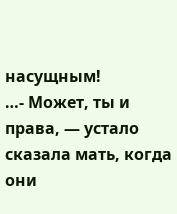насущным!
…- Может, ты и права, — устало сказала мать, когда они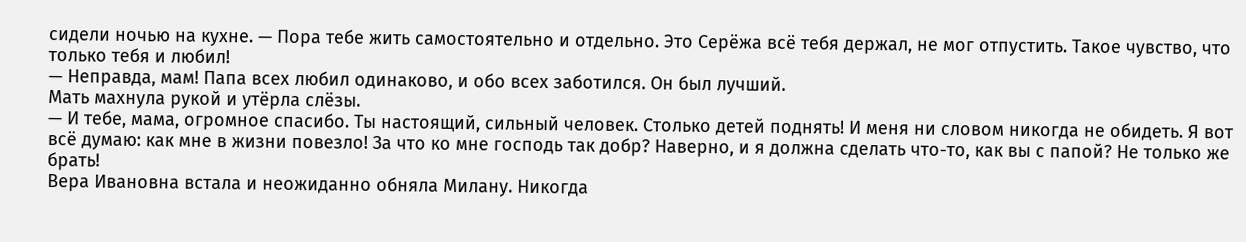сидели ночью на кухне. — Пора тебе жить самостоятельно и отдельно. Это Серёжа всё тебя держал, не мог отпустить. Такое чувство, что только тебя и любил!
— Неправда, мам! Папа всех любил одинаково, и обо всех заботился. Он был лучший.
Мать махнула рукой и утёрла слёзы.
— И тебе, мама, огромное спасибо. Ты настоящий, сильный человек. Столько детей поднять! И меня ни словом никогда не обидеть. Я вот всё думаю: как мне в жизни повезло! За что ко мне господь так добр? Наверно, и я должна сделать что-то, как вы с папой? Не только же брать!
Вера Ивановна встала и неожиданно обняла Милану. Никогда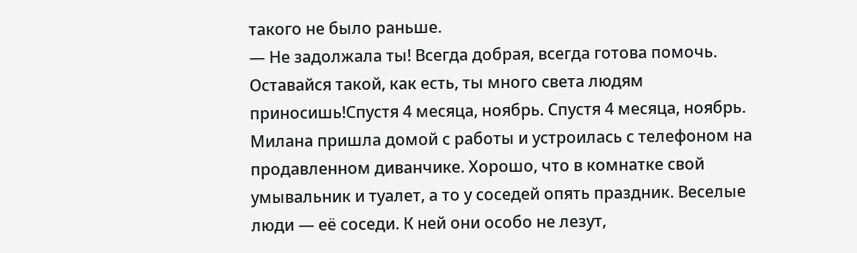такого не было раньше.
— Не задолжала ты! Всегда добрая, всегда готова помочь. Оставайся такой, как есть, ты много света людям приносишь!Спустя 4 месяца, ноябрь. Спустя 4 месяца, ноябрь.
Милана пришла домой с работы и устроилась с телефоном на продавленном диванчике. Хорошо, что в комнатке свой умывальник и туалет, а то у соседей опять праздник. Веселые люди — её соседи. К ней они особо не лезут,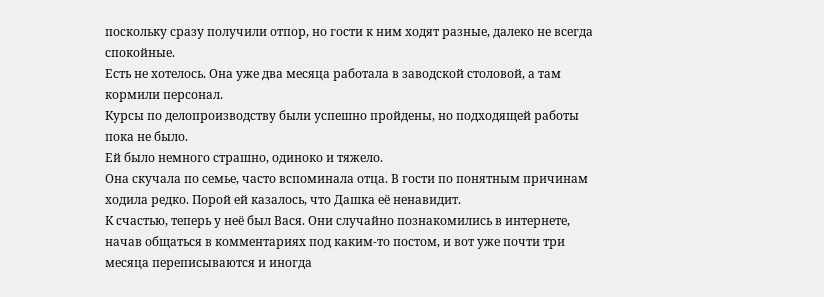поскольку сразу получили отпор, но гости к ним ходят разные, далеко не всегда спокойные.
Есть не хотелось. Она уже два месяца работала в заводской столовой, а там кормили персонал.
Курсы по делопроизводству были успешно пройдены, но подходящей работы пока не было.
Ей было немного страшно, одиноко и тяжело.
Она скучала по семье, часто вспоминала отца. В гости по понятным причинам ходила редко. Порой ей казалось, что Дашка её ненавидит.
К счастью, теперь у неё был Вася. Они случайно познакомились в интернете, начав общаться в комментариях под каким-то постом, и вот уже почти три месяца переписываются и иногда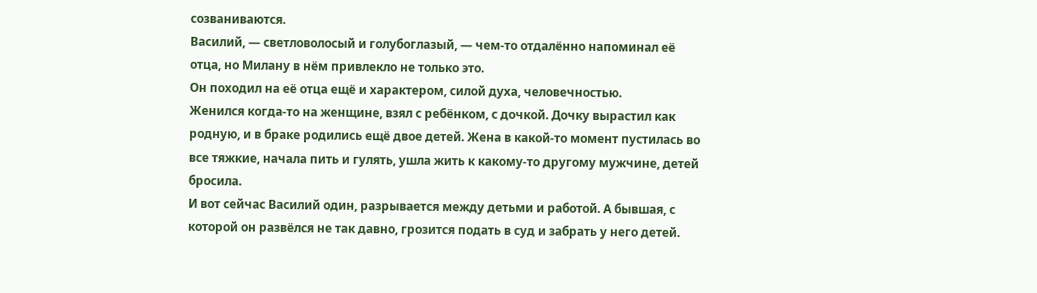созваниваются.
Василий, — светловолосый и голубоглазый, — чем-то отдалённо напоминал её отца, но Милану в нём привлекло не только это.
Он походил на её отца ещё и характером, силой духа, человечностью.
Женился когда-то на женщине, взял с ребёнком, с дочкой. Дочку вырастил как родную, и в браке родились ещё двое детей. Жена в какой-то момент пустилась во все тяжкие, начала пить и гулять, ушла жить к какому-то другому мужчине, детей бросила.
И вот сейчас Василий один, разрывается между детьми и работой. А бывшая, с которой он развёлся не так давно, грозится подать в суд и забрать у него детей.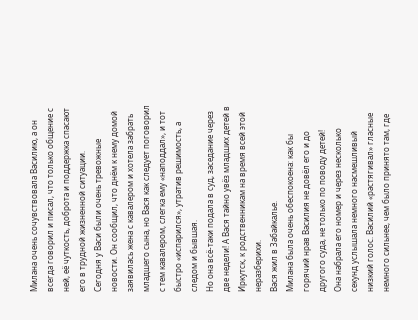Милана очень сочувствовала Василию, а он всегда говорил и писал, что только общение с ней, её чуткость, доброта и поддержка спасают его в трудной жизненной ситуации.
Сегодня у Васи были очень тревожные новости. Он сообщил, что днём к нему домой заявилась жена с кавалером и хотела забрать младшего сына, но Вася как следует поговорил с тем кавалером, слегка ему «наподдал», и тот быстро «испарился», утратив решимость, а следом и бывшая.
Но она всё-таки подала в суд, заседание через две недели! А Вася тайно увёз младших детей в Иркутск, к родственникам на время всей этой неразберихи.
Вася жил в Забайкалье.
Милана была очень обеспокоена: как бы горячий нрав Василия не довёл его и до другого суда, не только по поводу детей!
Она набрала его номер и через несколько секунд услышала немного насмешливый низкий голос. Василий «растягивал» гласные немного сильнее, чем было принято там, где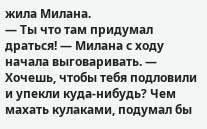жила Милана.
— Ты что там придумал драться! — Милана с ходу начала выговаривать. — Хочешь, чтобы тебя подловили и упекли куда-нибудь? Чем махать кулаками, подумал бы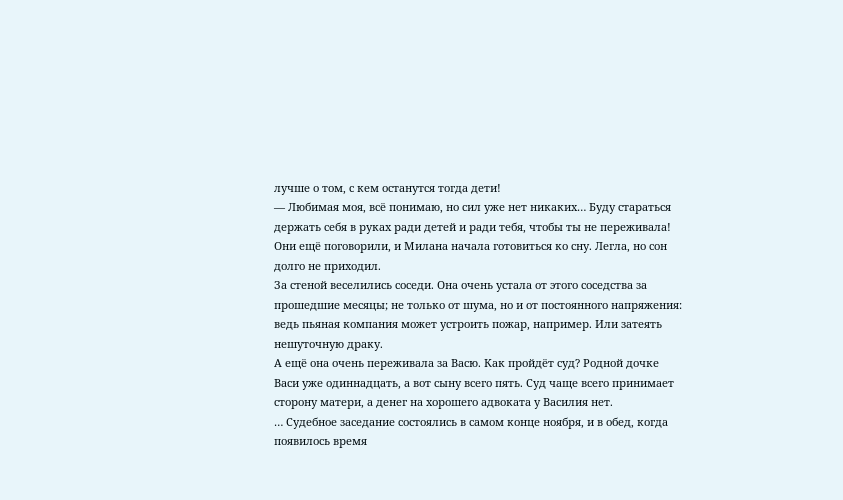лучше о том, с кем останутся тогда дети!
— Любимая моя, всё понимаю, но сил уже нет никаких… Буду стараться держать себя в руках ради детей и ради тебя, чтобы ты не переживала!
Они ещё поговорили, и Милана начала готовиться ко сну. Легла, но сон долго не приходил.
За стеной веселились соседи. Она очень устала от этого соседства за прошедшие месяцы; не только от шума, но и от постоянного напряжения: ведь пьяная компания может устроить пожар, например. Или затеять нешуточную драку.
А ещё она очень переживала за Васю. Как пройдёт суд? Родной дочке Васи уже одиннадцать, а вот сыну всего пять. Суд чаще всего принимает сторону матери, а денег на хорошего адвоката у Василия нет.
… Судебное заседание состоялись в самом конце ноября, и в обед, когда появилось время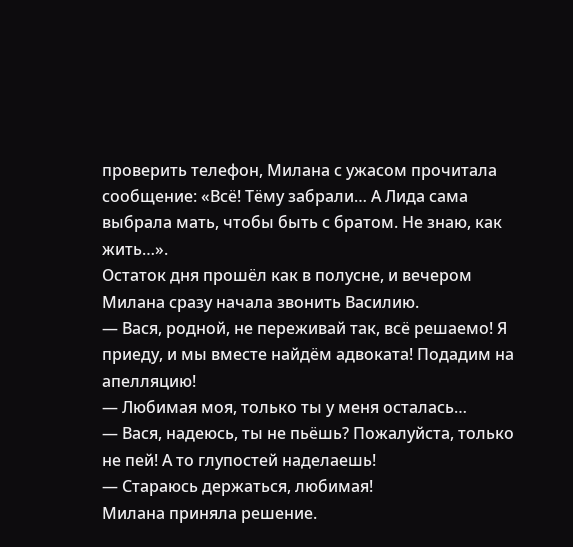проверить телефон, Милана с ужасом прочитала сообщение: «Всё! Тёму забрали… А Лида сама выбрала мать, чтобы быть с братом. Не знаю, как жить…».
Остаток дня прошёл как в полусне, и вечером Милана сразу начала звонить Василию.
— Вася, родной, не переживай так, всё решаемо! Я приеду, и мы вместе найдём адвоката! Подадим на апелляцию!
— Любимая моя, только ты у меня осталась…
— Вася, надеюсь, ты не пьёшь? Пожалуйста, только не пей! А то глупостей наделаешь!
— Стараюсь держаться, любимая!
Милана приняла решение.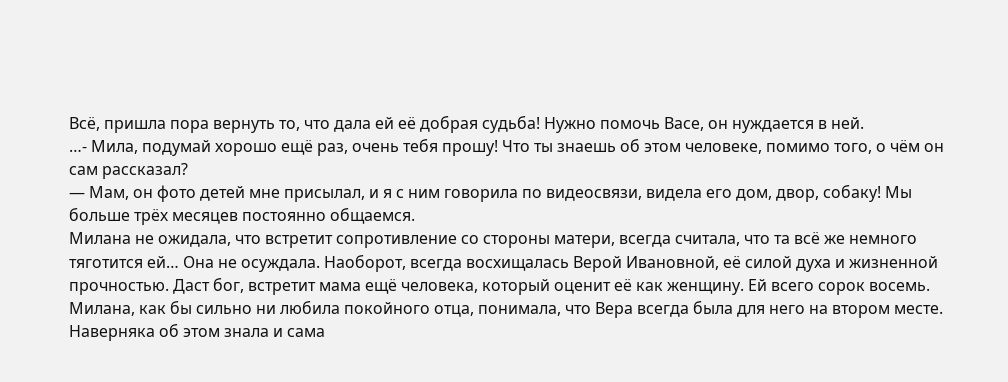Всё, пришла пора вернуть то, что дала ей её добрая судьба! Нужно помочь Васе, он нуждается в ней.
…- Мила, подумай хорошо ещё раз, очень тебя прошу! Что ты знаешь об этом человеке, помимо того, о чём он сам рассказал?
— Мам, он фото детей мне присылал, и я с ним говорила по видеосвязи, видела его дом, двор, собаку! Мы больше трёх месяцев постоянно общаемся.
Милана не ожидала, что встретит сопротивление со стороны матери, всегда считала, что та всё же немного тяготится ей… Она не осуждала. Наоборот, всегда восхищалась Верой Ивановной, её силой духа и жизненной прочностью. Даст бог, встретит мама ещё человека, который оценит её как женщину. Ей всего сорок восемь. Милана, как бы сильно ни любила покойного отца, понимала, что Вера всегда была для него на втором месте. Наверняка об этом знала и сама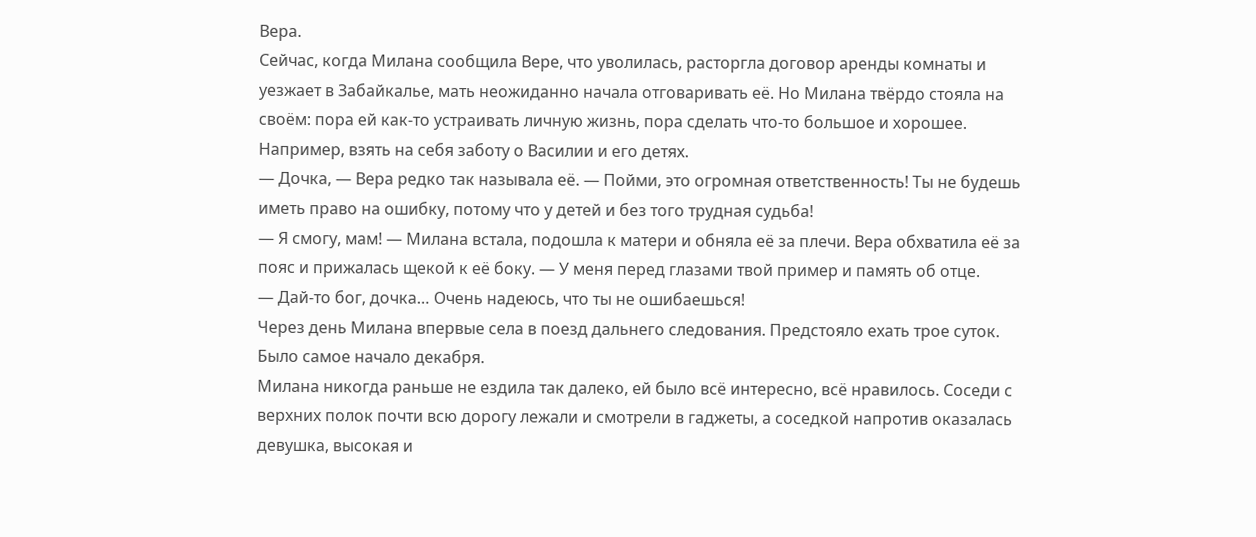Вера.
Сейчас, когда Милана сообщила Вере, что уволилась, расторгла договор аренды комнаты и уезжает в Забайкалье, мать неожиданно начала отговаривать её. Но Милана твёрдо стояла на своём: пора ей как-то устраивать личную жизнь, пора сделать что-то большое и хорошее. Например, взять на себя заботу о Василии и его детях.
— Дочка, — Вера редко так называла её. — Пойми, это огромная ответственность! Ты не будешь иметь право на ошибку, потому что у детей и без того трудная судьба!
— Я смогу, мам! — Милана встала, подошла к матери и обняла её за плечи. Вера обхватила её за пояс и прижалась щекой к её боку. — У меня перед глазами твой пример и память об отце.
— Дай-то бог, дочка… Очень надеюсь, что ты не ошибаешься!
Через день Милана впервые села в поезд дальнего следования. Предстояло ехать трое суток. Было самое начало декабря.
Милана никогда раньше не ездила так далеко, ей было всё интересно, всё нравилось. Соседи с верхних полок почти всю дорогу лежали и смотрели в гаджеты, а соседкой напротив оказалась девушка, высокая и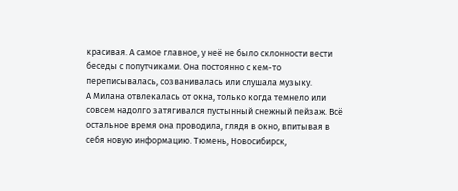красивая. А самое главное, у неё не было склонности вести беседы с попутчиками. Она постоянно с кем-то переписывалась, созванивалась или слушала музыку.
А Милана отвлекалась от окна, только когда темнело или совсем надолго затягивался пустынный снежный пейзаж. Всё остальное время она проводила, глядя в окно, впитывая в себя новую информацию. Тюмень, Новосибирск,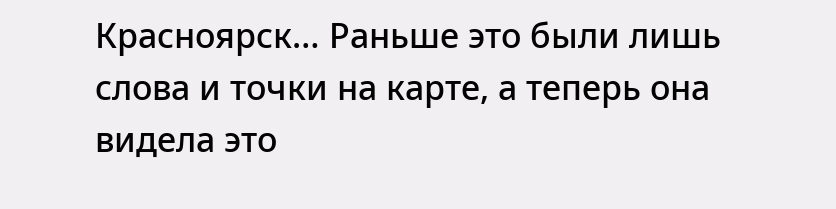Красноярск… Раньше это были лишь слова и точки на карте, а теперь она видела это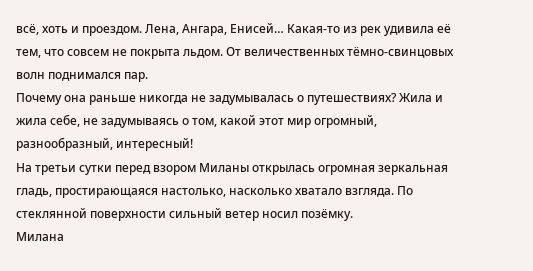всё, хоть и проездом. Лена, Ангара, Енисей… Какая-то из рек удивила её тем, что совсем не покрыта льдом. От величественных тёмно-свинцовых волн поднимался пар.
Почему она раньше никогда не задумывалась о путешествиях? Жила и жила себе, не задумываясь о том, какой этот мир огромный, разнообразный, интересный!
На третьи сутки перед взором Миланы открылась огромная зеркальная гладь, простирающаяся настолько, насколько хватало взгляда. По стеклянной поверхности сильный ветер носил позёмку.
Милана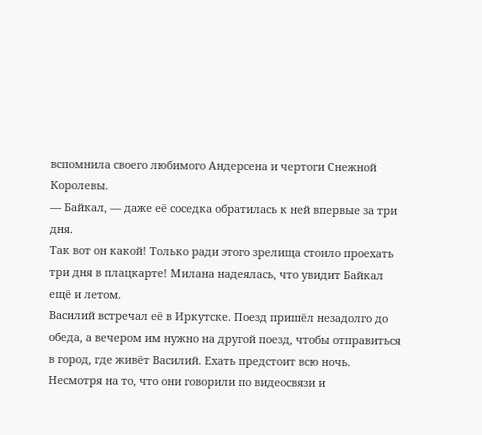вспомнила своего любимого Андерсена и чертоги Снежной Королевы.
— Байкал, — даже её соседка обратилась к ней впервые за три дня.
Так вот он какой! Только ради этого зрелища стоило проехать три дня в плацкарте! Милана надеялась, что увидит Байкал ещё и летом.
Василий встречал её в Иркутске. Поезд пришёл незадолго до обеда, а вечером им нужно на другой поезд, чтобы отправиться в город, где живёт Василий. Ехать предстоит всю ночь.
Несмотря на то, что они говорили по видеосвязи и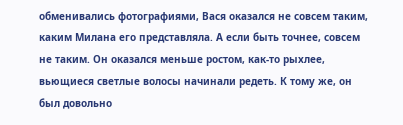обменивались фотографиями, Вася оказался не совсем таким, каким Милана его представляла. А если быть точнее, совсем не таким. Он оказался меньше ростом, как-то рыхлее, вьющиеся светлые волосы начинали редеть. К тому же, он был довольно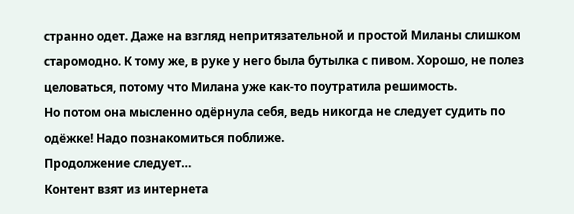странно одет. Даже на взгляд непритязательной и простой Миланы слишком старомодно. К тому же, в руке у него была бутылка с пивом. Хорошо, не полез целоваться, потому что Милана уже как-то поутратила решимость.
Но потом она мысленно одёрнула себя, ведь никогда не следует судить по одёжке! Надо познакомиться поближе.
Продолжение следует…
Контент взят из интернета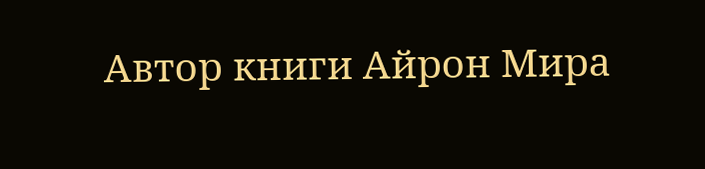Автор книги Айрон Мира